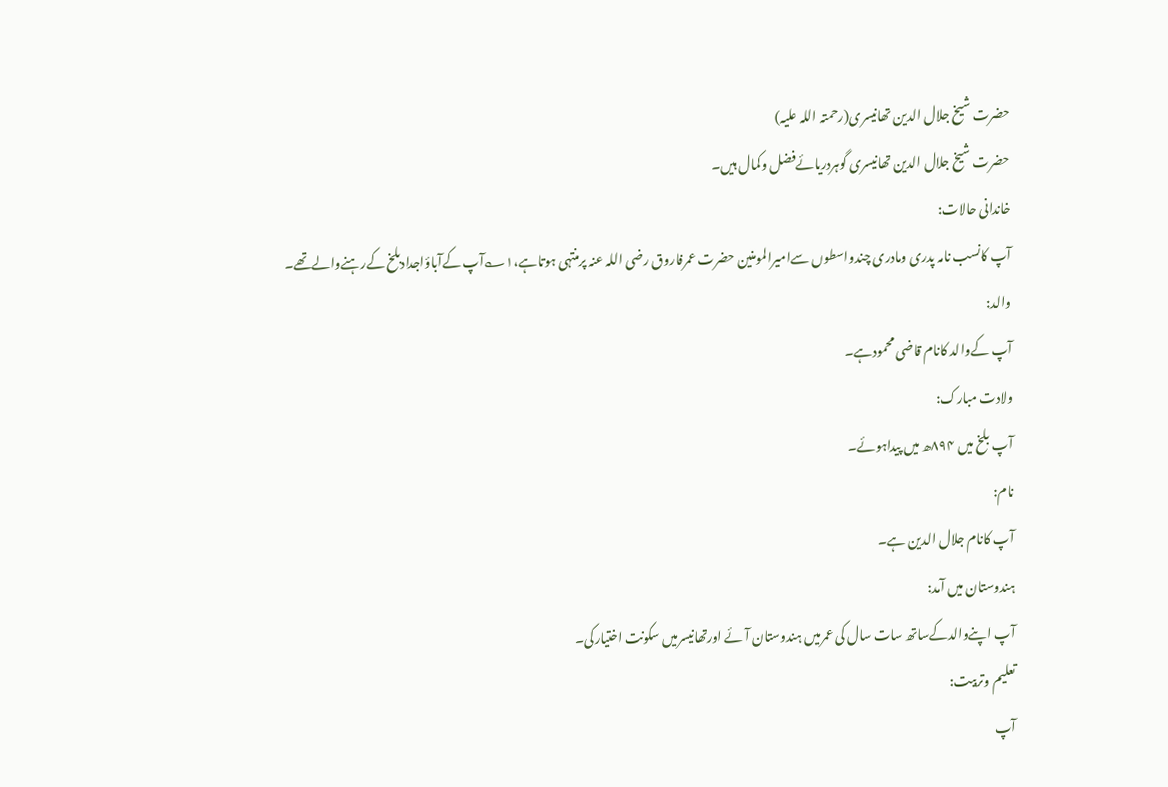حضرت شیخ جلال الدین تھانیسری(رحمتہ اللہ علیہ)
حضرت شیخ جلال الدین تھانیسری گوہردریائےفضل وکمال ہیں۔
خاندانی حالات:
آپ کانسب نامہ پدری ومادری چندواسطوں سےامیرالمومنین حضرت عمرفاروق رضی اللہ عنہ پرمنتہی ہوتاہے،۱؎آپ کےآباؤاجدادبلخ کےرہنےوالےتھے۔
والد:
آپ کےوالد کانام قاضی محمودہے۔
ولادت مبارک:
آپ بلخ میں ۸۹۴ھ میں پیداہوئے۔
نام:
آپ کانام جلال الدین ہے۔
ہندوستان میں آمد:
آپ اپنےوالدکےساتھ سات سال کی عمرمیں ہندوستان آئے اورتھانیسرمیں سکونت اختیارکی۔
تعلیم وتربیت:
آپ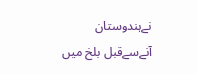نےہندوستان آنےسےقبل بلخ میں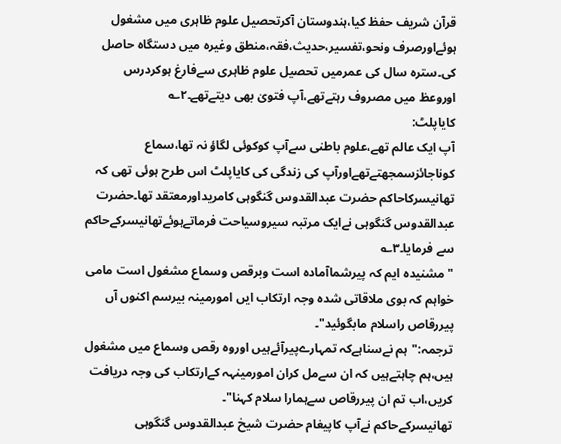قرآن شریف حفظ کیا،ہندوستان آکرتحصیل علوم ظاہری میں مشغول ہوئےاورصرف ونحو،تفسیر،حدیث،فقہ،منطق وغیرہ میں دستگاہ حاصل کی۔سترہ سال کی عمرمیں تحصیل علوم ظاہری سےفارغ ہوکردرس اوروعظ میں مصروف رہتےتھے،آپ فتویٰ بھی دیتےتھے۔۲؎
کایاپلٹ:
آپ ایک عالم تھے،علوم باطنی سےآپ کوکوئی لگاؤ نہ تھا،سماع کوناجائزسمجھتےتھےاورآپ کی زندگی کی کایاپلٹ اس طرح ہوئی تھی کہ تھانیسرکاحاکم حضرت عبدالقدوس گنگوہی کامریداورمعتقد تھا۔حضرت عبدالقدوس گنگوہی نےایک مرتبہ سیروسیاحت فرماتےہوئےتھانیسرکےحاکم سے فرمایا۔۳؎
"مشنیدہ ایم کہ پیرشماآمادہ است وبرقص وسماع مشغول است مامی خواہم کہ بوی ملاقاتی شدہ وجہ ارتکاب ایں امورمینہ بیرسم اکنوں آں پیررقاص راسلام مابگوئید"۔
ترجمہ:"ہم نےسناہےکہ تمہارےپیرآئےہیں اوروہ رقص وسماع میں مشغول ہیں،ہم چاہتےہیں کہ ان سےمل کران امورمینہہ کےارتکاب کی وجہ دریافت کریں،اب تم ان پیررقاص سےہمارا سلام کہنا"۔
تھانیسرکےحاکم نےآپ کاپیغام حضرت شیخ عبدالقدوس گنگوہی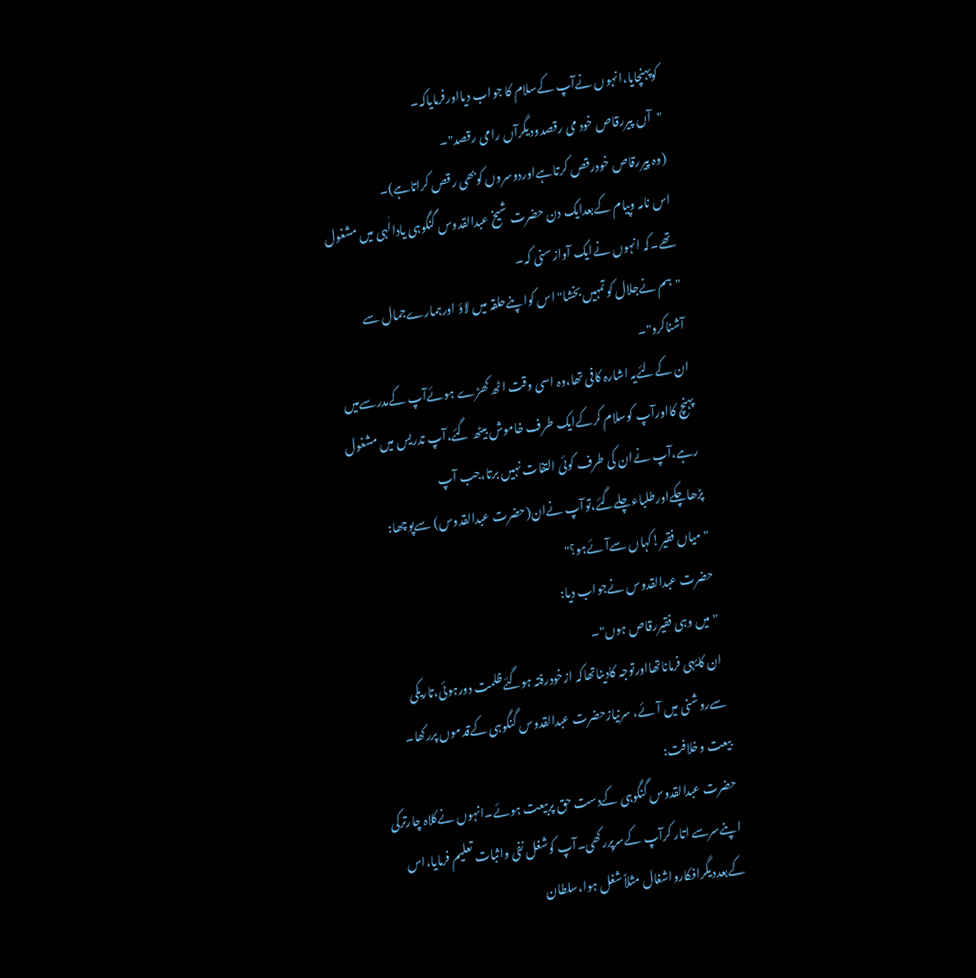کوپہنچایا،انہوں نےآپ کےسلام کا جواب دیااورفرمایاکہ۔
"آں پیررقاص خود می رقصدودیگرآں رامی رقصد"۔
(وہ پیررقاص خودرقص کرتاہےاوردوسروں کوبھی رقص کراتاہے)۔
اس نامہ وپیام کےبعدایک دن حضرت شیخ عبدالقدوس گنگوہی یادالٰہی میں مشغول تھے۔کہ انہوں نےایک آوازسنی کہ۔
"ہم نےجلال کوتمہیں بخشا"اس کواپنےحلقہ میں لاؤ اورہمارےجمال سے آشناکرو"۔
ان کےلئےیہ اشارہ کافی تھا،وہ اسی وقت اٹھ کھڑے ہوئےآپ کےمدرسےمیں پہنچ کااورآپ کوسلام کرکےایک طرف خاموش بیٹھ گئے،آپ تدریس میں مشغول رہے،آپ نےان کی طرف کوئی التفات نہیں برتا،جب آپ پڑھاچکےاورطلباءچلےگئے،توآپ نےان(حضرت عبدالقدوس) سےپوچھا:
"میاں فقیر!کہاں سےآئےہو؟"
حضرت عبدالقدوس نےجواب دیا:
"میں وہی فقیررقاص ہوں"۔
ان کایہی فرماناتھااورتوجہ کادیناتھاکہ ازخودرفتہ ہوگئےظلمت دورہوئی،تاریکی سےروشنی میں آئے، سرنیازحضرت عبدالقدوس گنگوہی کےقدموں پررکھا۔
بیعت وخلافت:
حضرت عبدالقدوس گنگوہی کےدست حق پربیعت ہوئے۔انہوں نےکلاہ چارترکی اپنےسرسے اتار کرآپ کےسرپررکھی۔آپ کوشغل نفی واثبات تعلیم فرمایا،اس کےبعددیگرافکارواشغال مثلاً شغل ہوا،سلطان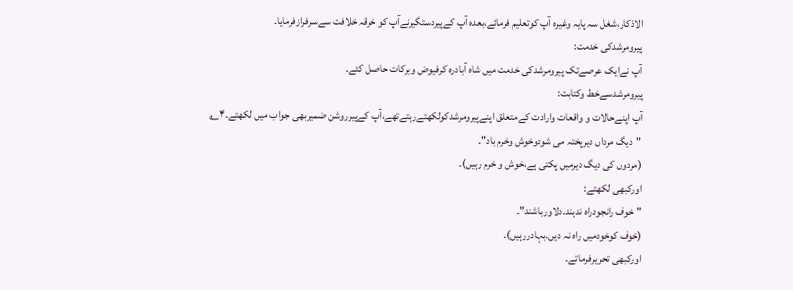الاذکار،شغل سہ پایہ وغیرہ آپ کوتعلیم فرمائے،بعدہ آپ کےپیردستگیرنےآپ کو خرقہ خلافت سےسرفرازفرمایا۔
پیرومرشدکی خدمت:
آپ نےایک عرصےتک پیرومرشدکی خدمت میں شاہ آبادرہ کرفیوض وبرکات حاصل کئے۔
پیرومرشدسےخط وکتابت:
آپ اپنےحالات و واقعات وارادت کےمتعلق اپنےپیرومرشدکولکھتےرہتےتھے،آپ کےپیرروشن ضمیربھی جواب میں لکھتے۔۴؎
"دیگ مرداں دیرپختہ می شودوخوش وخرم باد"۔
(مردوں کی دیگ دیرمیں پکتی ہے،خوش و خرم رہیں)۔
اورکبھی لکھتے:
"خوف رانجودراہ ندہند۔دلاورباشند"۔
(خوف کوخودمیں راہ نہ دیں۔بہادررہیں)۔
اورکبھی تحریرفرماتے۔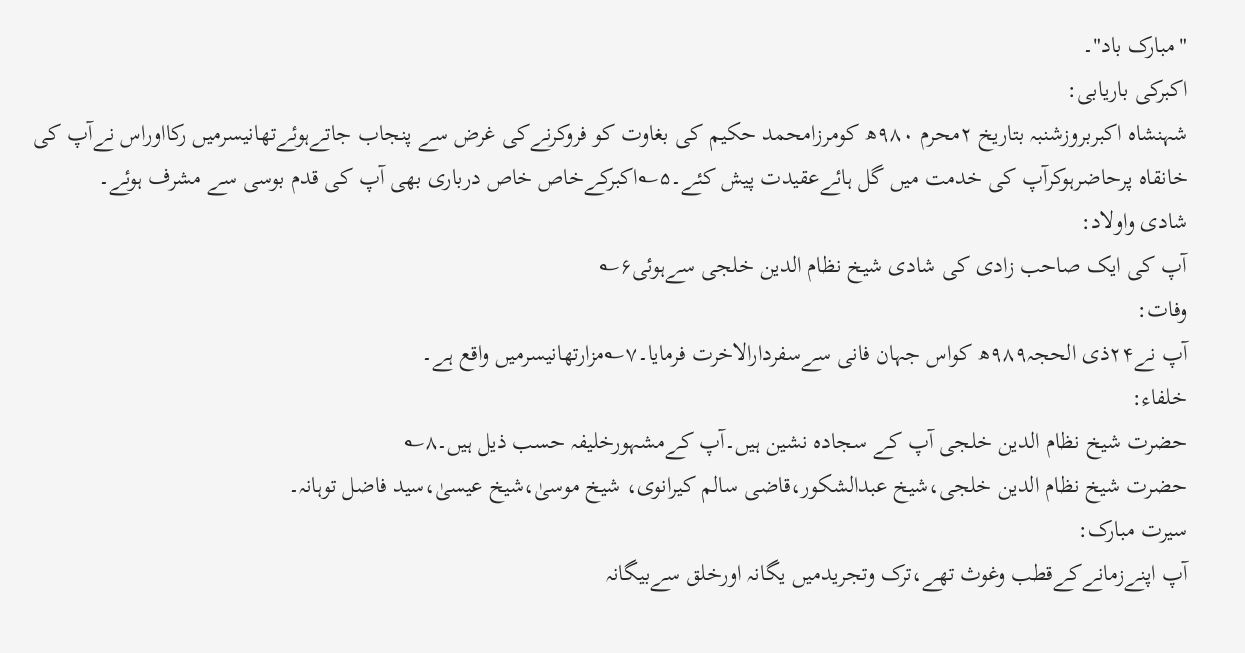"مبارک باد"۔
اکبرکی باریابی:
شہنشاہ اکبربروزشنبہ بتاریخ ۲محرم ۹۸۰ھ کومرزامحمد حکیم کی بغاوت کو فروکرنےکی غرض سے پنجاب جاتےہوئےتھانیسرمیں رکااوراس نےآپ کی خانقاہ پرحاضرہوکرآپ کی خدمت میں گل ہائےعقیدت پیش کئے۔۵؎اکبرکےخاص خاص درباری بھی آپ کی قدم بوسی سے مشرف ہوئے۔
شادی واولاد:
آپ کی ایک صاحب زادی کی شادی شیخ نظام الدین خلجی سےہوئی۶؎
وفات:
آپ نے۲۴ذی الحجہ۹۸۹ھ کواس جہان فانی سےسفردارالاخرت فرمایا۔۷؎مزارتھانیسرمیں واقع ہے۔
خلفاء:
حضرت شیخ نظام الدین خلجی آپ کے سجادہ نشین ہیں۔آپ کےمشہورخلیفہ حسب ذیل ہیں۔۸؎
حضرت شیخ نظام الدین خلجی،شیخ عبدالشکور،قاضی سالم کیرانوی، شیخ موسیٰ،شیخ عیسیٰ،سید فاضل توہانہ۔
سیرت مبارک:
آپ اپنےزمانےکےقطب وغوث تھے،ترک وتجریدمیں یگانہ اورخلق سےبیگانہ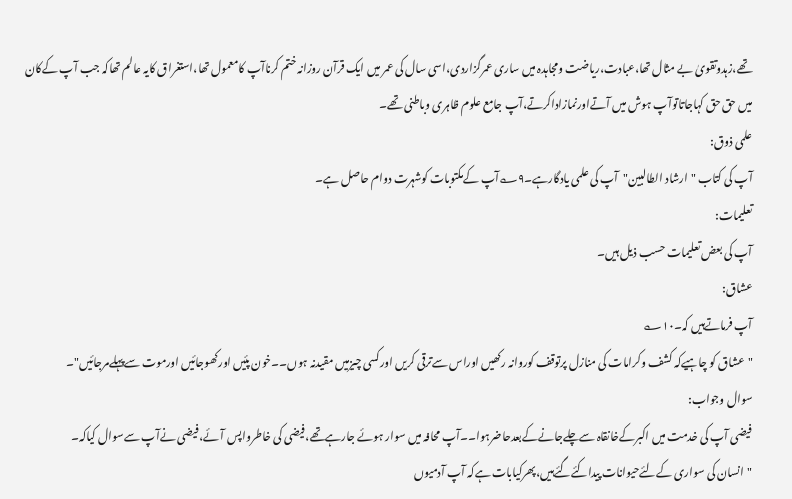تھے،زہدوتقویٰ بے مثال تھا،عبادت،ریاضت ومجاہدہ میں ساری عمرگزاردی،اسی سال کی عمر میں ایک قرآن روزانہ ختم کرناآپ کامعمول تھا،استغراق کایہ عالم تھاکہ جب آپ کےکان میں حق حق کہاجاتاتوآپ ہوش میں آتےاورنمازاداکرتے،آپ جامع علوم ظاہری وباطنی تھے۔
علمی ذوق:
آپ کی کتاب "ارشاد الطالبین"آپ کی علمی یادگارہے۔۹؎آپ کےمکتوبات کوشہرت دوام حاصل ہے۔
تعلیمات:
آپ کی بعض تعلیمات حسب ذیل ہیں۔
عشاق:
آپ فرماتےہیں کہ۔۱۰؎
"عشاق کو چاہیےکہ کشف وکرامات کی منازل پرتوقف کوروانہ رکھیں اوراس سےترقی کریں اورکسی چیزمیں مقیدنہ ہوں۔۔خون پئیں اورکھوجائیں اورموت سےپہلےمرجائیں"۔
سوال وجواب:
فیضی آپ کی خدمت میں اکبرکےخانقاہ سےچلےجانےکےبعدحاضرہوا۔۔آپ محافہ میں سوار ہوئے جارہےتھے،فیضی کی خاطرواپس آئے،فیضی نےآپ سےسوال کیاکہ۔
"انسان کی سواری کےلئےحیوانات پیداکئےگئےہیں،پھرکیابات ہےکہ آپ آدمیوں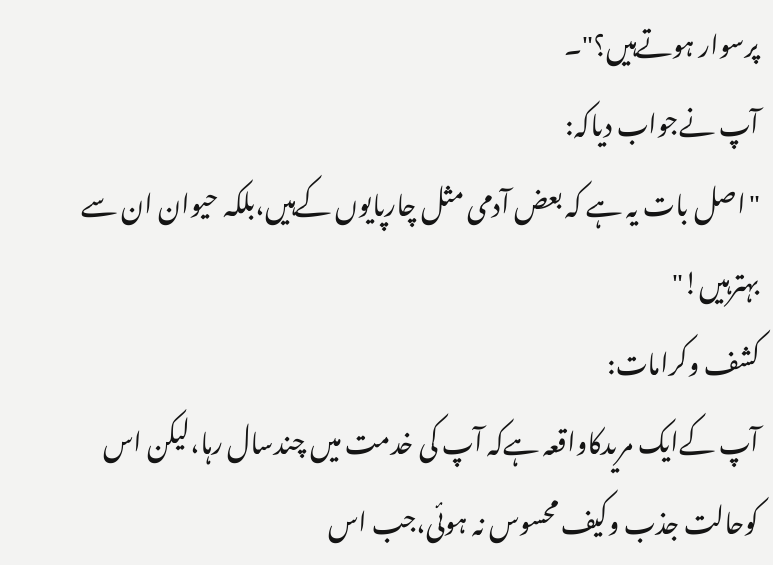پرسوار ہوتےہیں؟"۔
آپ نےجواب دیاکہ:
"اصل بات یہ ہے کہ بعض آدمی مثل چارپایوں کےہیں،بلکہ حیوان ان سے بہترہیں!"
کشف وکرامات:
آپ کےایک مریدکاواقعہ ہےکہ آپ کی خدمت میں چندسال رہا،لیکن اس کوحالت جذب وکیف محسوس نہ ہوئی،جب اس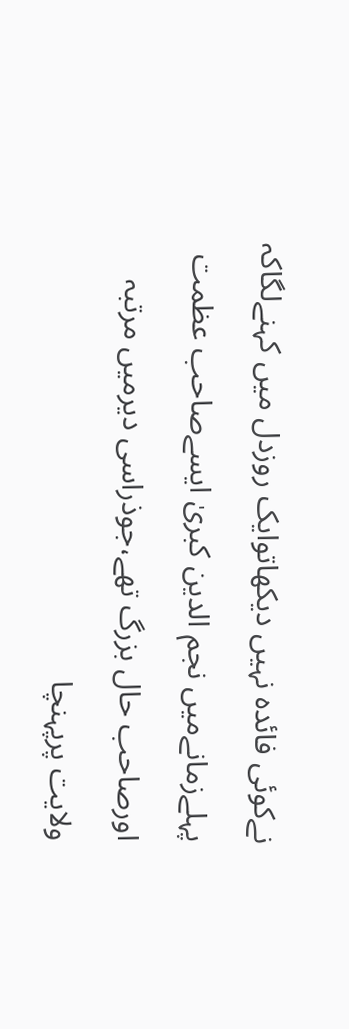نےکوئی فائدہ نہیں دیکھاتوایک روزدل میں کہنےلگاکہ پہلےزمانےمیں نجم الدین کبریٰ ایسےصاحب عظمت اورصاحب حال بزرگ تھے،جوذراسی دیرمیں مرتبہ ولایت پرپہنچا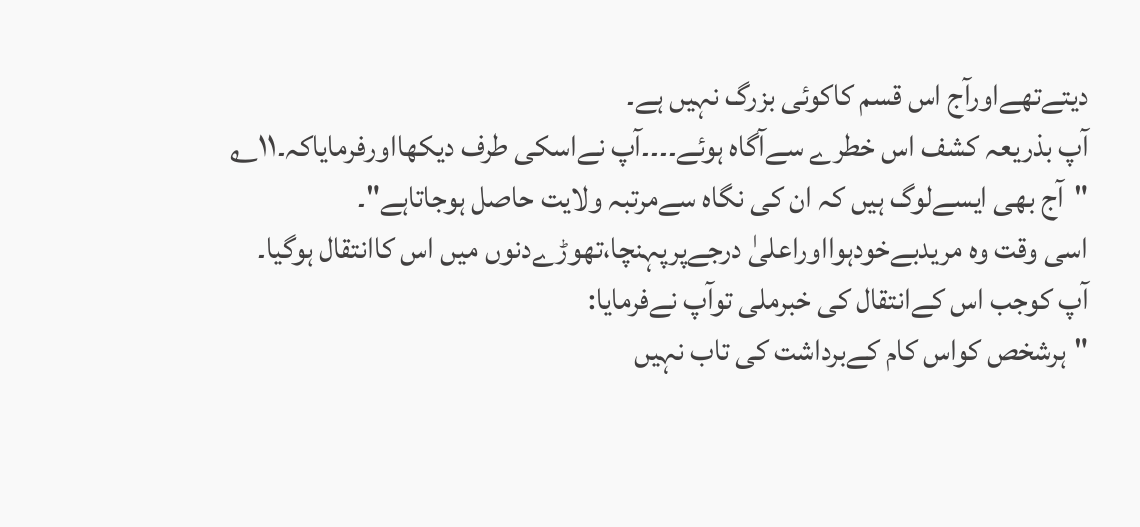دیتےتھےاورآج اس قسم کاکوئی بزرگ نہیں ہے۔
آپ بذریعہ کشف اس خطرے سےآگاہ ہوئے۔۔۔۔آپ نےاسکی طرف دیکھااورفرمایاکہ۔۱۱؎
"آج بھی ایسےلوگ ہیں کہ ان کی نگاہ سےمرتبہ ولایت حاصل ہوجاتاہے"۔
اسی وقت وہ مریدبےخودہوااوراعلیٰ درجےپرپہنچا،تھوڑےدنوں میں اس کاانتقال ہوگیا۔
آپ کوجب اس کےانتقال کی خبرملی توآپ نےفرمایا:
"ہرشخص کواس کام کےبرداشت کی تاب نہیں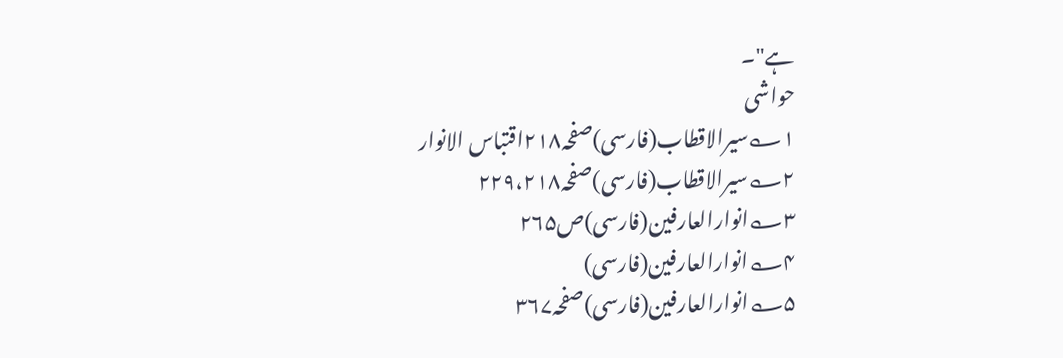ہے"۔
حواشی
۱؎سیرالاقطاب(فارسی)صفحہ۲۱۸اقتباس الانوار
۲؎سیرالاقطاب(فارسی)صفحہ۲۲۹،۲۱۸
۳؎انوارالعارفین(فارسی)ص۲۶۵
۴؎انوارالعارفین(فارسی)
۵؎انوارالعارفین(فارسی)صفحہ۳۶۷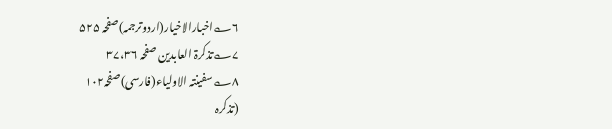۶؎اخبارالاخیار(اردوترجمہ)صفحہ ۵۲۵
۷؎تذکرۃ العابدین صفحہ ۳۷،۳۶
۸؎سفینتہ الاولیاء(فارسی)صفحہ۱۰۲
(تذکرہ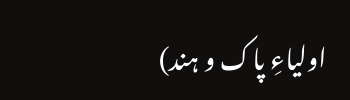اولیاءِ پاک و ہند)